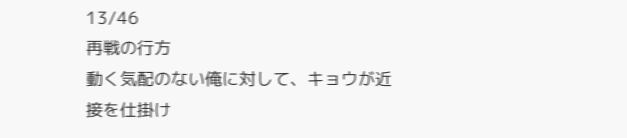13/46
再戦の行方
動く気配のない俺に対して、キョウが近接を仕掛け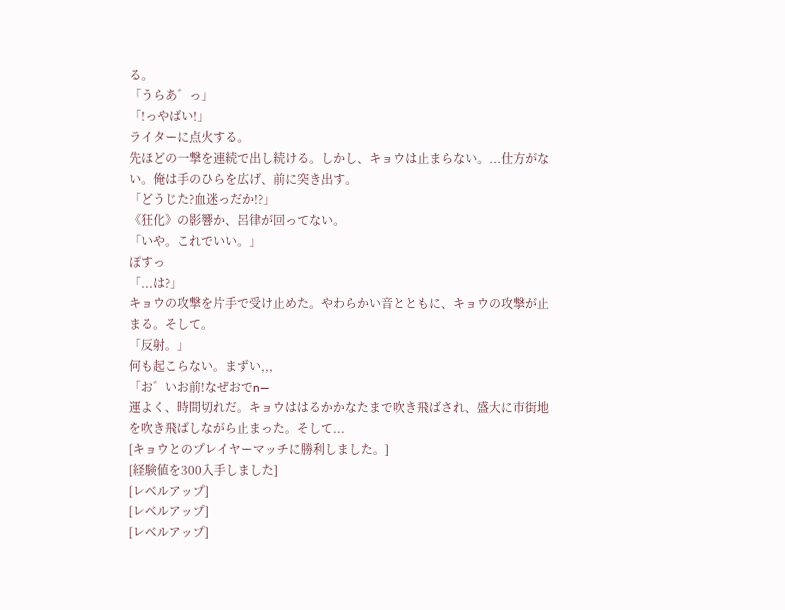る。
「うらあ゛っ」
「!っやばい!」
ライターに点火する。
先ほどの一撃を連続で出し続ける。しかし、キョウは止まらない。...仕方がない。俺は手のひらを広げ、前に突き出す。
「どうじた?血迷っだか!?」
《狂化》の影響か、呂律が回ってない。
「いや。これでいい。」
ぽすっ
「...は?」
キョウの攻撃を片手で受け止めた。やわらかい音とともに、キョウの攻撃が止まる。そして。
「反射。」
何も起こらない。まずい,,,
「お゛いお前!なぜおでn―
運よく、時間切れだ。キョウははるかかなたまで吹き飛ばされ、盛大に市街地を吹き飛ばしながら止まった。そして...
[キョウとのプレイヤーマッチに勝利しました。]
[経験値を300入手しました]
[レベルアップ]
[レベルアップ]
[レベルアップ]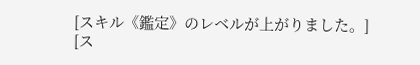[スキル《鑑定》のレベルが上がりました。]
[ス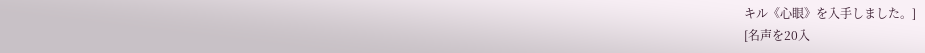キル《心眼》を入手しました。]
[名声を20入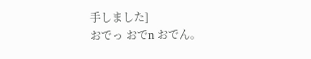手しました]
おでっ おでn おでん。